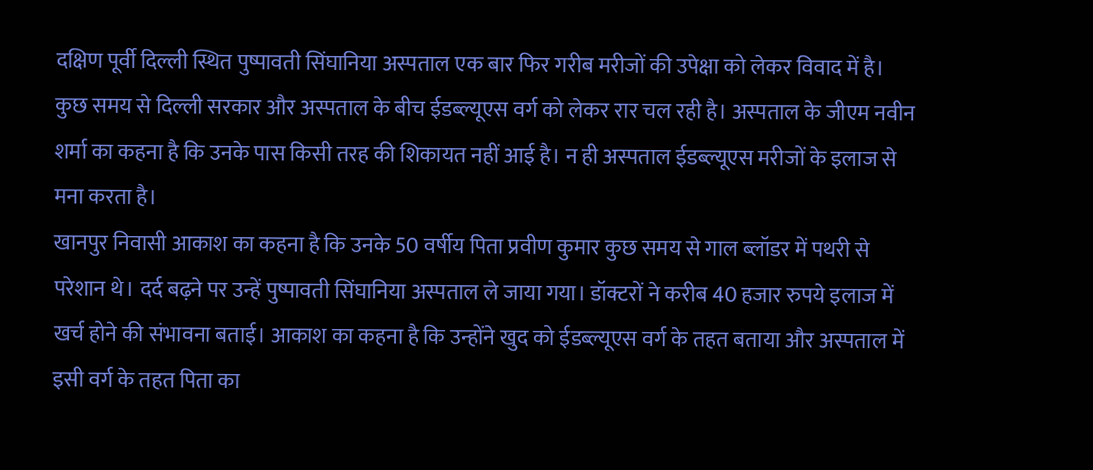दक्षिण पूर्वी दिल्ली स्थित पुष्पावती सिंघानिया अस्पताल एक बार फिर गरीब मरीजों की उपेक्षा को लेकर विवाद में है। कुछ समय से दिल्ली सरकार और अस्पताल के बीच ईडब्ल्यूएस वर्ग को लेकर रार चल रही है। अस्पताल के जीएम नवीन शर्मा का कहना है कि उनके पास किसी तरह की शिकायत नहीं आई है। न ही अस्पताल ईडब्ल्यूएस मरीजों के इलाज से मना करता है।
खानपुर निवासी आकाश का कहना है कि उनके 50 वर्षीय पिता प्रवीण कुमार कुछ समय से गाल ब्लॉडर में पथरी से परेशान थे। दर्द बढ़ने पर उन्हें पुष्पावती सिंघानिया अस्पताल ले जाया गया। डॉक्टरों ने करीब 40 हजार रुपये इलाज में खर्च होने की संभावना बताई। आकाश का कहना है कि उन्होंने खुद को ईडब्ल्यूएस वर्ग के तहत बताया और अस्पताल में इसी वर्ग के तहत पिता का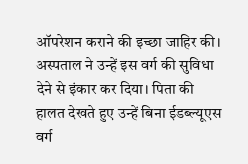ऑपरेशन कराने की इच्छा जाहिर की।
अस्पताल ने उन्हें इस वर्ग की सुविधा देने से इंकार कर दिया। पिता की हालत देखते हुए उन्हें बिना ईडब्ल्यूएस वर्ग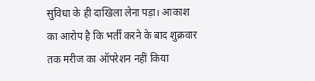सुविधा के ही दाखिला लेना पड़ा। आकाश का आरोप है कि भर्ती करने के बाद शुक्रवार तक मरीज का ऑपरेशन नहीं किया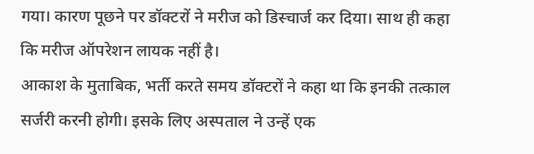गया। कारण पूछने पर डॉक्टरों ने मरीज को डिस्चार्ज कर दिया। साथ ही कहा कि मरीज ऑपरेशन लायक नहीं है।
आकाश के मुताबिक, भर्ती करते समय डॉक्टरों ने कहा था कि इनकी तत्काल सर्जरी करनी होगी। इसके लिए अस्पताल ने उन्हें एक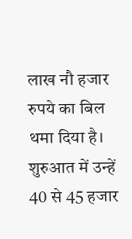लाख नौ हजार रुपये का बिल थमा दिया है। शुरुआत में उन्हें 40 से 45 हजार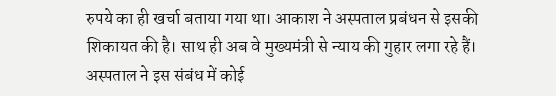रुपये का ही खर्चा बताया गया था। आकाश ने अस्पताल प्रबंधन से इसकी शिकायत की है। साथ ही अब वे मुख्यमंत्री से न्याय की गुहार लगा रहे हैं। अस्पताल ने इस संबंध में कोई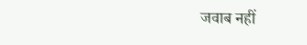जवाब नहीं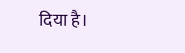दिया है।